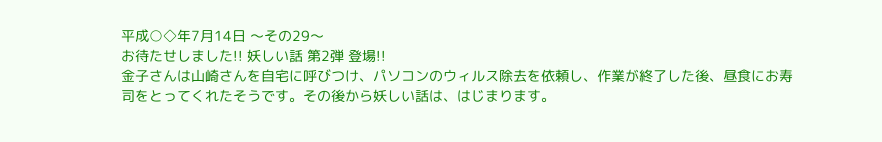平成○◇年7月14日 〜その29〜
お待たせしました!! 妖しい話 第2弾 登場!!
金子さんは山崎さんを自宅に呼びつけ、パソコンのウィルス除去を依頼し、作業が終了した後、昼食にお寿司をとってくれたそうです。その後から妖しい話は、はじまります。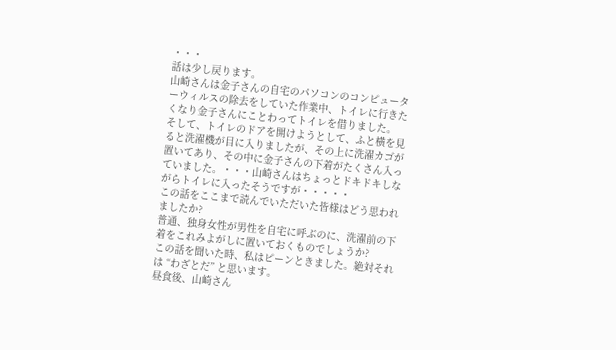・・・
話は少し戻ります。
山崎さんは金子さんの自宅のパソコンのコンピューターウィルスの除去をしていた作業中、トイレに行きたくなり金子さんにことわってトイレを借りました。
そして、トイレのドアを開けようとして、ふと横を見ると洗濯機が目に入りましたが、その上に洗濯カゴが置いてあり、その中に金子さんの下着がたくさん入っていました。・・・山崎さんはちょっとドキドキしながらトイレに入ったそうですが・・・・・
この話をここまで読んでいただいた皆様はどう思われましたか?
普通、独身女性が男性を自宅に呼ぶのに、洗濯前の下着をこれみよがしに置いておくものでしょうか?
この話を聞いた時、私はピーンときました。絶対それは “わざとだ” と思います。
昼食後、山崎さん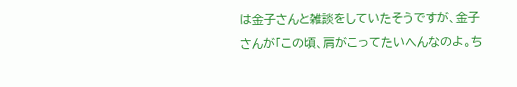は金子さんと雑談をしていたそうですが、金子さんが「この頃、肩がこってたいへんなのよ。ち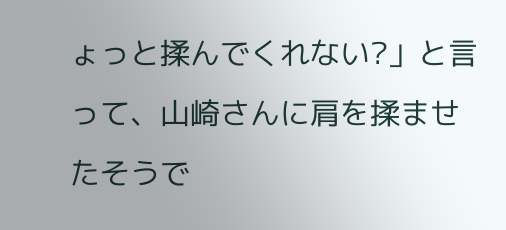ょっと揉んでくれない?」と言って、山崎さんに肩を揉ませたそうで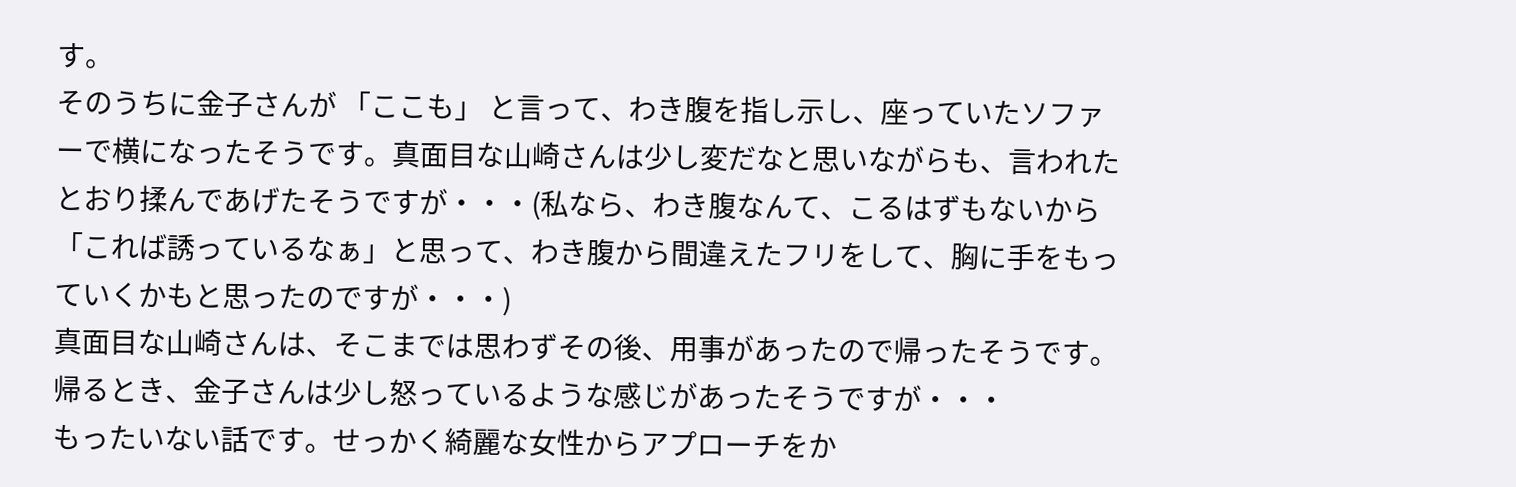す。
そのうちに金子さんが 「ここも」 と言って、わき腹を指し示し、座っていたソファーで横になったそうです。真面目な山崎さんは少し変だなと思いながらも、言われたとおり揉んであげたそうですが・・・(私なら、わき腹なんて、こるはずもないから「これば誘っているなぁ」と思って、わき腹から間違えたフリをして、胸に手をもっていくかもと思ったのですが・・・)
真面目な山崎さんは、そこまでは思わずその後、用事があったので帰ったそうです。帰るとき、金子さんは少し怒っているような感じがあったそうですが・・・
もったいない話です。せっかく綺麗な女性からアプローチをか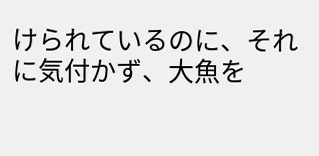けられているのに、それに気付かず、大魚を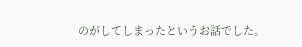のがしてしまったというお話でした。